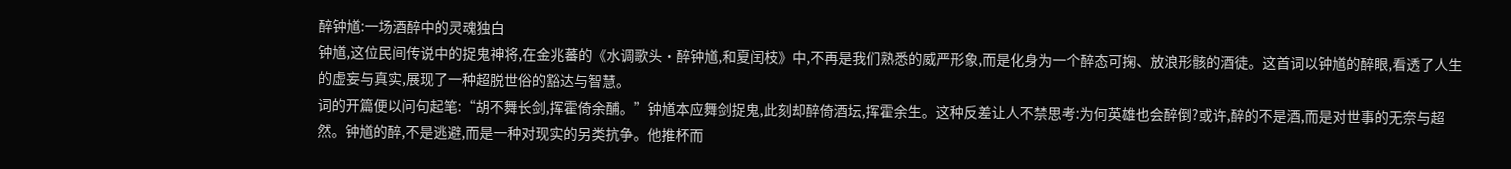醉钟馗:一场酒醉中的灵魂独白
钟馗,这位民间传说中的捉鬼神将,在金兆蕃的《水调歌头·醉钟馗,和夏闰枝》中,不再是我们熟悉的威严形象,而是化身为一个醉态可掬、放浪形骸的酒徒。这首词以钟馗的醉眼,看透了人生的虚妄与真实,展现了一种超脱世俗的豁达与智慧。
词的开篇便以问句起笔:“胡不舞长剑,挥霍倚余酺。”钟馗本应舞剑捉鬼,此刻却醉倚酒坛,挥霍余生。这种反差让人不禁思考:为何英雄也会醉倒?或许,醉的不是酒,而是对世事的无奈与超然。钟馗的醉,不是逃避,而是一种对现实的另类抗争。他推杯而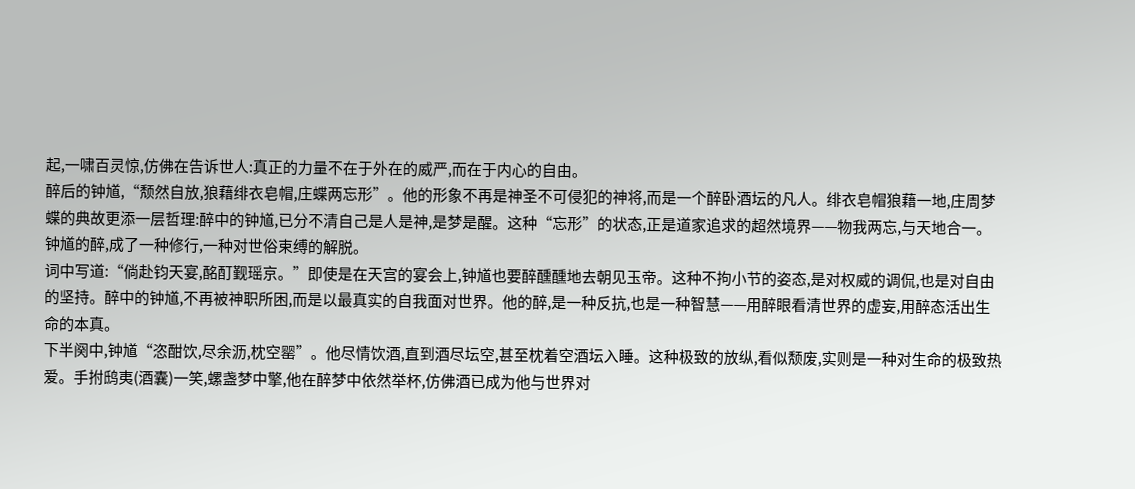起,一啸百灵惊,仿佛在告诉世人:真正的力量不在于外在的威严,而在于内心的自由。
醉后的钟馗,“颓然自放,狼藉绯衣皂帽,庄蝶两忘形”。他的形象不再是神圣不可侵犯的神将,而是一个醉卧酒坛的凡人。绯衣皂帽狼藉一地,庄周梦蝶的典故更添一层哲理:醉中的钟馗,已分不清自己是人是神,是梦是醒。这种“忘形”的状态,正是道家追求的超然境界——物我两忘,与天地合一。钟馗的醉,成了一种修行,一种对世俗束缚的解脱。
词中写道:“倘赴钧天宴,酩酊觐瑶京。”即使是在天宫的宴会上,钟馗也要醉醺醺地去朝见玉帝。这种不拘小节的姿态,是对权威的调侃,也是对自由的坚持。醉中的钟馗,不再被神职所困,而是以最真实的自我面对世界。他的醉,是一种反抗,也是一种智慧——用醉眼看清世界的虚妄,用醉态活出生命的本真。
下半阕中,钟馗“恣酣饮,尽余沥,枕空罂”。他尽情饮酒,直到酒尽坛空,甚至枕着空酒坛入睡。这种极致的放纵,看似颓废,实则是一种对生命的极致热爱。手拊鸱夷(酒囊)一笑,螺盏梦中擎,他在醉梦中依然举杯,仿佛酒已成为他与世界对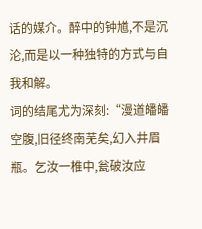话的媒介。醉中的钟馗,不是沉沦,而是以一种独特的方式与自我和解。
词的结尾尤为深刻:“漫道皤皤空腹,旧径终南芜矣,幻入井眉瓶。乞汝一椎中,瓮破汝应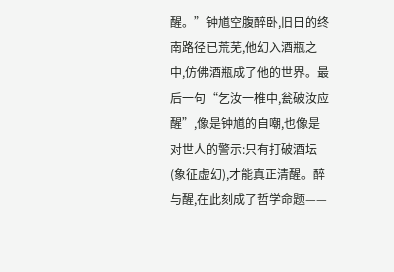醒。”钟馗空腹醉卧,旧日的终南路径已荒芜,他幻入酒瓶之中,仿佛酒瓶成了他的世界。最后一句“乞汝一椎中,瓮破汝应醒”,像是钟馗的自嘲,也像是对世人的警示:只有打破酒坛(象征虚幻),才能真正清醒。醉与醒,在此刻成了哲学命题——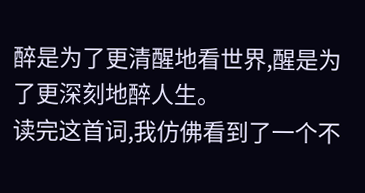醉是为了更清醒地看世界,醒是为了更深刻地醉人生。
读完这首词,我仿佛看到了一个不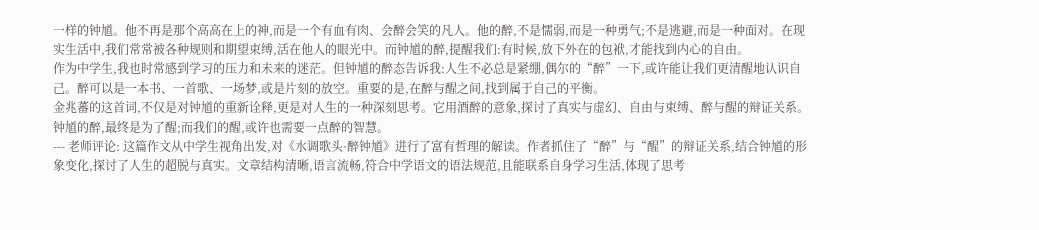一样的钟馗。他不再是那个高高在上的神,而是一个有血有肉、会醉会笑的凡人。他的醉,不是懦弱,而是一种勇气;不是逃避,而是一种面对。在现实生活中,我们常常被各种规则和期望束缚,活在他人的眼光中。而钟馗的醉,提醒我们:有时候,放下外在的包袱,才能找到内心的自由。
作为中学生,我也时常感到学习的压力和未来的迷茫。但钟馗的醉态告诉我:人生不必总是紧绷,偶尔的“醉”一下,或许能让我们更清醒地认识自己。醉可以是一本书、一首歌、一场梦,或是片刻的放空。重要的是,在醉与醒之间,找到属于自己的平衡。
金兆蕃的这首词,不仅是对钟馗的重新诠释,更是对人生的一种深刻思考。它用酒醉的意象,探讨了真实与虚幻、自由与束缚、醉与醒的辩证关系。钟馗的醉,最终是为了醒;而我们的醒,或许也需要一点醉的智慧。
--- 老师评论: 这篇作文从中学生视角出发,对《水调歌头·醉钟馗》进行了富有哲理的解读。作者抓住了“醉”与“醒”的辩证关系,结合钟馗的形象变化,探讨了人生的超脱与真实。文章结构清晰,语言流畅,符合中学语文的语法规范,且能联系自身学习生活,体现了思考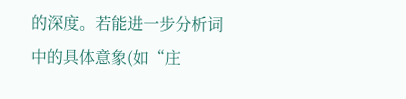的深度。若能进一步分析词中的具体意象(如“庄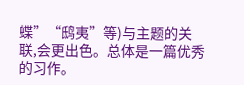蝶”“鸱夷”等)与主题的关联,会更出色。总体是一篇优秀的习作。